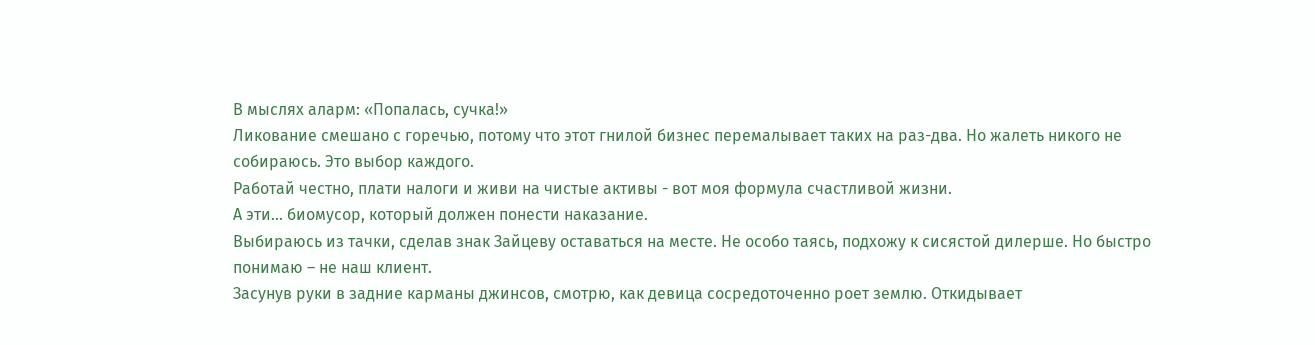В мыслях аларм: «Попалась, сучка!»
Ликование смешано с горечью, потому что этот гнилой бизнес перемалывает таких на раз-два. Но жалеть никого не собираюсь. Это выбор каждого.
Работай честно, плати налоги и живи на чистые активы - вот моя формула счастливой жизни.
А эти… биомусор, который должен понести наказание.
Выбираюсь из тачки, сделав знак Зайцеву оставаться на месте. Не особо таясь, подхожу к сисястой дилерше. Но быстро понимаю – не наш клиент.
Засунув руки в задние карманы джинсов, смотрю, как девица сосредоточенно роет землю. Откидывает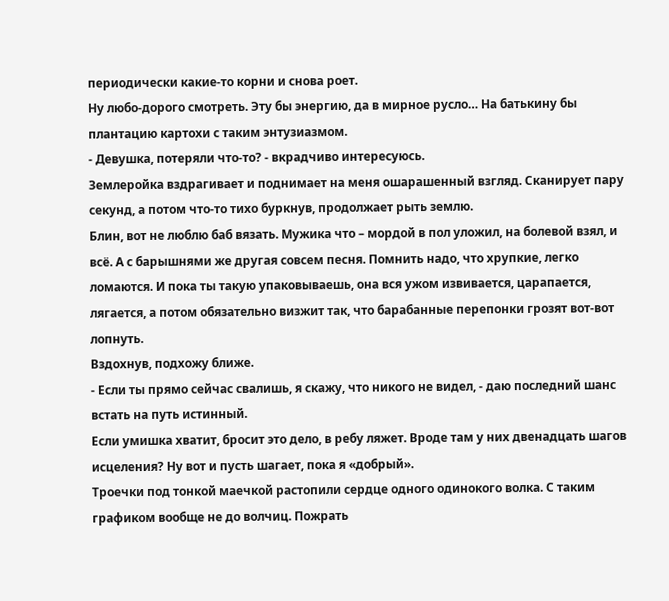периодически какие-то корни и снова роет.
Ну любо-дорого смотреть. Эту бы энергию, да в мирное русло… На батькину бы плантацию картохи с таким энтузиазмом.
- Девушка, потеряли что-то? - вкрадчиво интересуюсь.
Землеройка вздрагивает и поднимает на меня ошарашенный взгляд. Сканирует пару секунд, а потом что-то тихо буркнув, продолжает рыть землю.
Блин, вот не люблю баб вязать. Мужика что – мордой в пол уложил, на болевой взял, и всё. А с барышнями же другая совсем песня. Помнить надо, что хрупкие, легко ломаются. И пока ты такую упаковываешь, она вся ужом извивается, царапается, лягается, а потом обязательно визжит так, что барабанные перепонки грозят вот-вот лопнуть.
Вздохнув, подхожу ближе.
- Если ты прямо сейчас свалишь, я скажу, что никого не видел, - даю последний шанс встать на путь истинный.
Если умишка хватит, бросит это дело, в ребу ляжет. Вроде там у них двенадцать шагов исцеления? Ну вот и пусть шагает, пока я «добрый».
Троечки под тонкой маечкой растопили сердце одного одинокого волка. С таким графиком вообще не до волчиц. Пожрать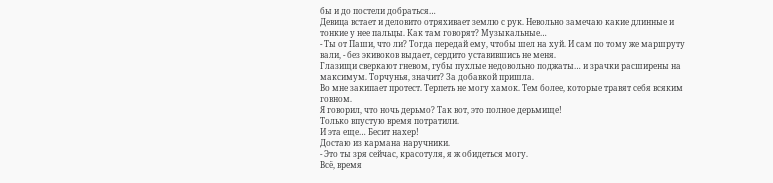бы и до постели добраться…
Девица встает и деловито отряхивает землю с рук. Невольно замечаю какие длинные и тонкие у нее пальцы. Как там говорят? Музыкальные…
- Ты от Паши, что ли? Тогда передай ему, чтобы шел на хуй. И сам по тому же маршруту вали, - без экивоков выдает, сердито уставившись не меня.
Глазищи сверкают гневом, губы пухлые недовольно поджаты… и зрачки расширены на максимум. Торчунья, значит? За добавкой пришла.
Во мне закипает протест. Терпеть не могу хамок. Тем более, которые травят себя всяким говном.
Я говорил, что ночь дерьмо? Так вот, это полное дерьмище!
Только впустую время потратили.
И эта еще… Бесит нахер!
Достаю из кармана наручники.
- Это ты зря сейчас, красотуля, я ж обидеться могу.
Всё, время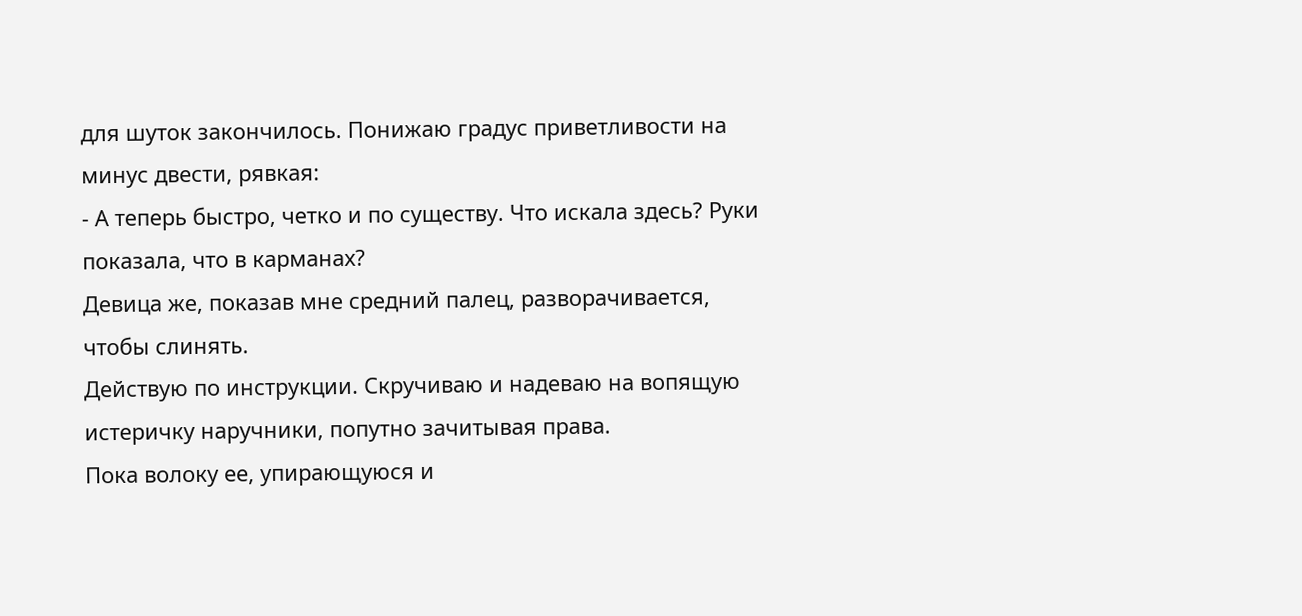для шуток закончилось. Понижаю градус приветливости на минус двести, рявкая:
- А теперь быстро, четко и по существу. Что искала здесь? Руки показала, что в карманах?
Девица же, показав мне средний палец, разворачивается, чтобы слинять.
Действую по инструкции. Скручиваю и надеваю на вопящую истеричку наручники, попутно зачитывая права.
Пока волоку ее, упирающуюся и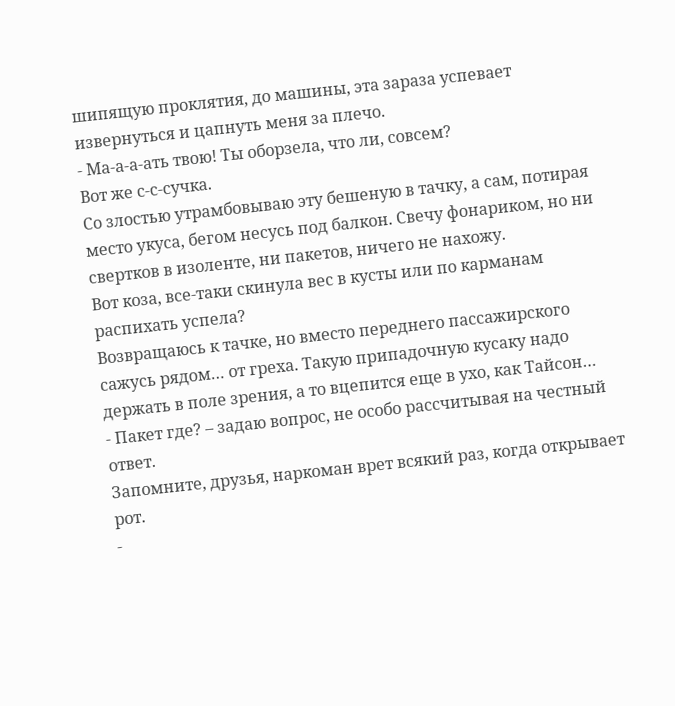шипящую проклятия, до машины, эта зараза успевает извернуться и цапнуть меня за плечо.
- Ма-а-а-ать твою! Ты оборзела, что ли, совсем?
Вот же с-с-сучка.
Со злостью утрамбовываю эту бешеную в тачку, а сам, потирая место укуса, бегом несусь под балкон. Свечу фонариком, но ни свертков в изоленте, ни пакетов, ничего не нахожу.
Вот коза, все-таки скинула вес в кусты или по карманам распихать успела?
Возвращаюсь к тачке, но вместо переднего пассажирского сажусь рядом… от греха. Такую припадочную кусаку надо держать в поле зрения, а то вцепится еще в ухо, как Тайсон…
- Пакет где? – задаю вопрос, не особо рассчитывая на честный ответ.
Запомните, друзья, наркоман врет всякий раз, когда открывает рот.
-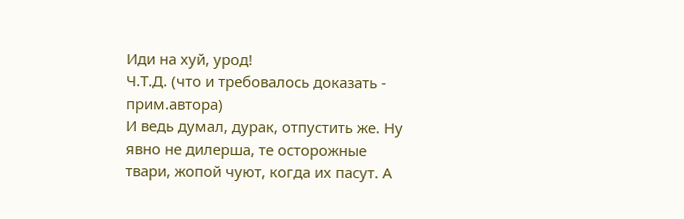Иди на хуй, урод!
Ч.Т.Д. (что и требовалось доказать - прим.автора)
И ведь думал, дурак, отпустить же. Ну явно не дилерша, те осторожные твари, жопой чуют, когда их пасут. А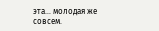эта… молодая же совсем.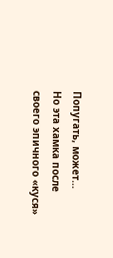Попугать, может…
Но эта хамка после своего эпичного «куся»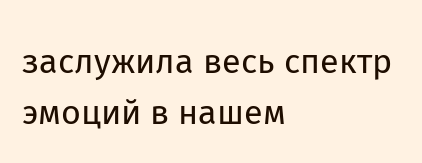заслужила весь спектр эмоций в нашем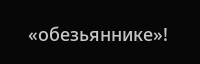«обезьяннике»!